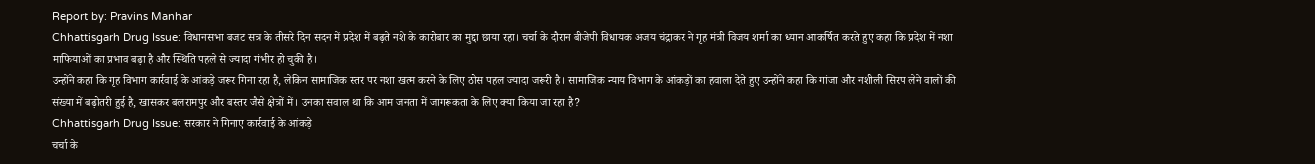Report by: Pravins Manhar
Chhattisgarh Drug Issue: विधानसभा बजट सत्र के तीसरे दिन सदन में प्रदेश में बढ़ते नशे के कारोबार का मुद्दा छाया रहा। चर्चा के दौरान बीजेपी विधायक अजय चंद्राकर ने गृह मंत्री विजय शर्मा का ध्यान आकर्षित करते हुए कहा कि प्रदेश में नशा माफियाओं का प्रभाव बढ़ा है और स्थिति पहले से ज्यादा गंभीर हो चुकी है।
उन्होंने कहा कि गृह विभाग कार्रवाई के आंकड़े जरूर गिना रहा है, लेकिन सामाजिक स्तर पर नशा खत्म करने के लिए ठोस पहल ज्यादा जरूरी है। सामाजिक न्याय विभाग के आंकड़ों का हवाला देते हुए उन्होंने कहा कि गांजा और नशीली सिरप लेने वालों की संख्या में बढ़ोतरी हुई है, खासकर बलरामपुर और बस्तर जैसे क्षेत्रों में। उनका सवाल था कि आम जनता में जागरूकता के लिए क्या किया जा रहा है?
Chhattisgarh Drug Issue: सरकार ने गिनाए कार्रवाई के आंकड़े
चर्चा के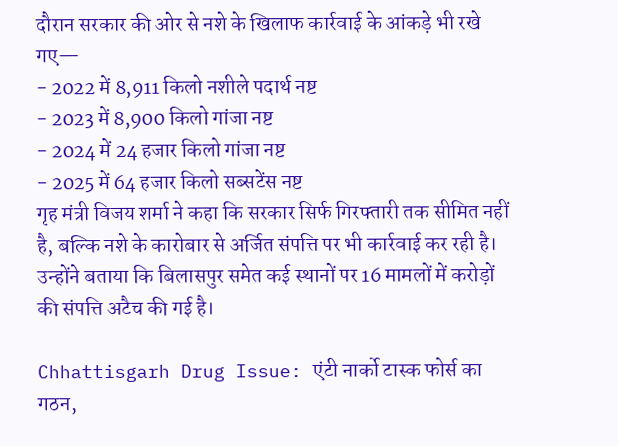दौरान सरकार की ओर से नशे के खिलाफ कार्रवाई के आंकड़े भी रखे गए—
- 2022 में 8,911 किलो नशीले पदार्थ नष्ट
- 2023 में 8,900 किलो गांजा नष्ट
- 2024 में 24 हजार किलो गांजा नष्ट
- 2025 में 64 हजार किलो सब्सटेंस नष्ट
गृह मंत्री विजय शर्मा ने कहा कि सरकार सिर्फ गिरफ्तारी तक सीमित नहीं है, बल्कि नशे के कारोबार से अर्जित संपत्ति पर भी कार्रवाई कर रही है। उन्होंने बताया कि बिलासपुर समेत कई स्थानों पर 16 मामलों में करोड़ों की संपत्ति अटैच की गई है।

Chhattisgarh Drug Issue: एंटी नार्को टास्क फोर्स का गठन,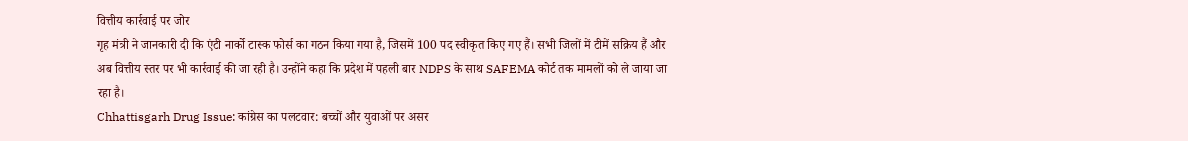वित्तीय कार्रवाई पर जोर
गृह मंत्री ने जानकारी दी कि एंटी नार्को टास्क फोर्स का गठन किया गया है, जिसमें 100 पद स्वीकृत किए गए हैं। सभी जिलों में टीमें सक्रिय हैं और अब वित्तीय स्तर पर भी कार्रवाई की जा रही है। उन्होंने कहा कि प्रदेश में पहली बार NDPS के साथ SAFEMA कोर्ट तक मामलों को ले जाया जा रहा है।
Chhattisgarh Drug Issue: कांग्रेस का पलटवार: बच्चों और युवाओं पर असर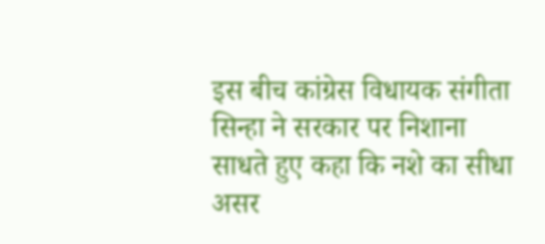इस बीच कांग्रेस विधायक संगीता सिन्हा ने सरकार पर निशाना साधते हुए कहा कि नशे का सीधा असर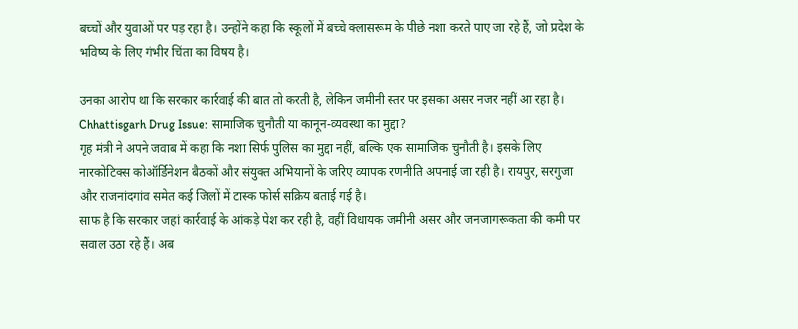बच्चों और युवाओं पर पड़ रहा है। उन्होंने कहा कि स्कूलों में बच्चे क्लासरूम के पीछे नशा करते पाए जा रहे हैं, जो प्रदेश के भविष्य के लिए गंभीर चिंता का विषय है।

उनका आरोप था कि सरकार कार्रवाई की बात तो करती है, लेकिन जमीनी स्तर पर इसका असर नजर नहीं आ रहा है।
Chhattisgarh Drug Issue: सामाजिक चुनौती या कानून-व्यवस्था का मुद्दा?
गृह मंत्री ने अपने जवाब में कहा कि नशा सिर्फ पुलिस का मुद्दा नहीं, बल्कि एक सामाजिक चुनौती है। इसके लिए नारकोटिक्स कोऑर्डिनेशन बैठकों और संयुक्त अभियानों के जरिए व्यापक रणनीति अपनाई जा रही है। रायपुर, सरगुजा और राजनांदगांव समेत कई जिलों में टास्क फोर्स सक्रिय बताई गई है।
साफ है कि सरकार जहां कार्रवाई के आंकड़े पेश कर रही है, वहीं विधायक जमीनी असर और जनजागरूकता की कमी पर सवाल उठा रहे हैं। अब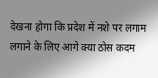देखना होगा कि प्रदेश में नशे पर लगाम लगाने के लिए आगे क्या ठोस कदम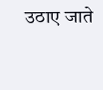उठाए जाते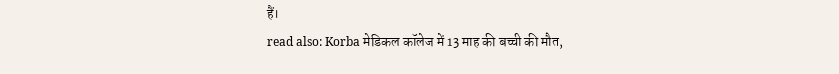हैं।
read also: Korba मेडिकल कॉलेज में 13 माह की बच्ची की मौत,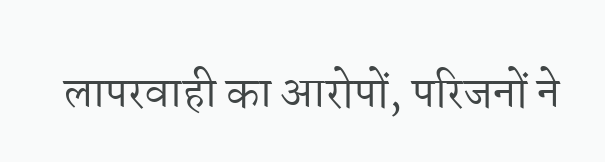लापरवाही का आरोपों, परिजनों ने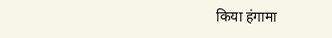किया हंगामा